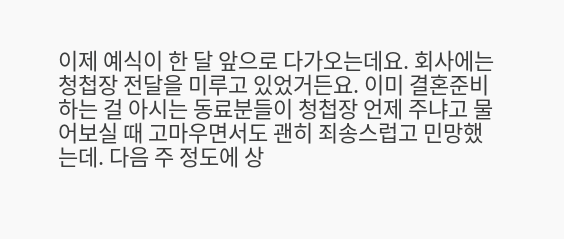이제 예식이 한 달 앞으로 다가오는데요. 회사에는 청첩장 전달을 미루고 있었거든요. 이미 결혼준비 하는 걸 아시는 동료분들이 청첩장 언제 주냐고 물어보실 때 고마우면서도 괜히 죄송스럽고 민망했는데. 다음 주 정도에 상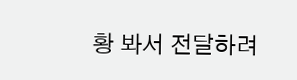황 봐서 전달하려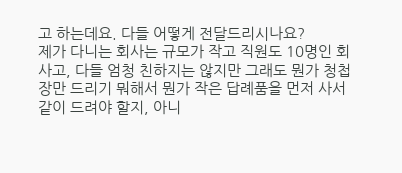고 하는데요. 다들 어떻게 전달드리시나요?
제가 다니는 회사는 규모가 작고 직원도 10명인 회사고, 다들 엄청 친하지는 않지만 그래도 뭔가 청첩장만 드리기 뭐해서 뭔가 작은 답례품을 먼저 사서 같이 드려야 할지, 아니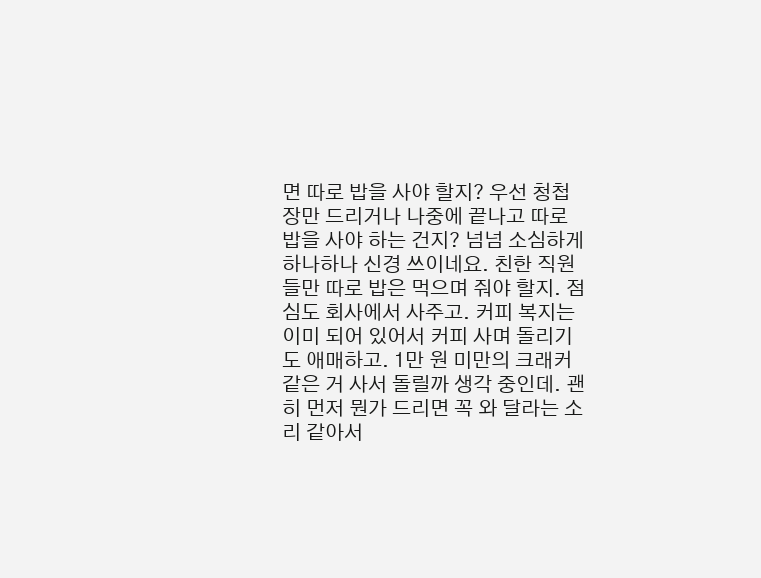면 따로 밥을 사야 할지? 우선 청첩장만 드리거나 나중에 끝나고 따로 밥을 사야 하는 건지? 넘넘 소심하게 하나하나 신경 쓰이네요. 친한 직원들만 따로 밥은 먹으며 줘야 할지. 점심도 회사에서 사주고. 커피 복지는 이미 되어 있어서 커피 사며 돌리기도 애매하고. 1만 원 미만의 크래커 같은 거 사서 돌릴까 생각 중인데. 괜히 먼저 뭔가 드리면 꼭 와 달라는 소리 같아서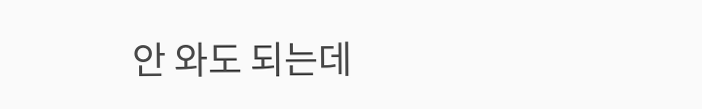안 와도 되는데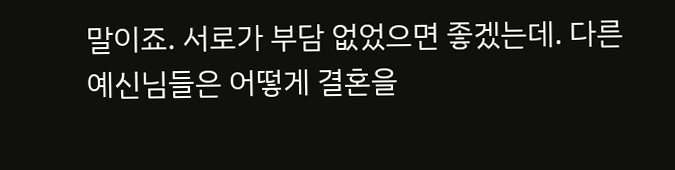말이죠. 서로가 부담 없었으면 좋겠는데. 다른 예신님들은 어떻게 결혼을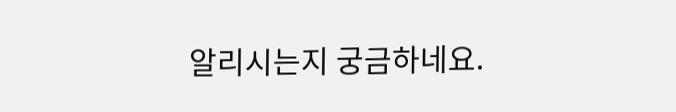알리시는지 궁금하네요.